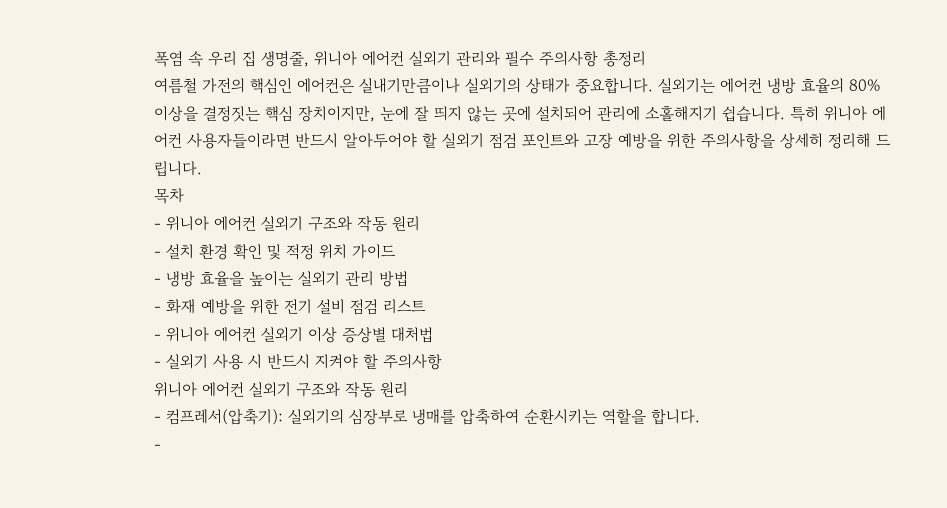폭염 속 우리 집 생명줄, 위니아 에어컨 실외기 관리와 필수 주의사항 총정리
여름철 가전의 핵심인 에어컨은 실내기만큼이나 실외기의 상태가 중요합니다. 실외기는 에어컨 냉방 효율의 80% 이상을 결정짓는 핵심 장치이지만, 눈에 잘 띄지 않는 곳에 설치되어 관리에 소홀해지기 쉽습니다. 특히 위니아 에어컨 사용자들이라면 반드시 알아두어야 할 실외기 점검 포인트와 고장 예방을 위한 주의사항을 상세히 정리해 드립니다.
목차
- 위니아 에어컨 실외기 구조와 작동 원리
- 설치 환경 확인 및 적정 위치 가이드
- 냉방 효율을 높이는 실외기 관리 방법
- 화재 예방을 위한 전기 설비 점검 리스트
- 위니아 에어컨 실외기 이상 증상별 대처법
- 실외기 사용 시 반드시 지켜야 할 주의사항
위니아 에어컨 실외기 구조와 작동 원리
- 컴프레서(압축기): 실외기의 심장부로 냉매를 압축하여 순환시키는 역할을 합니다.
-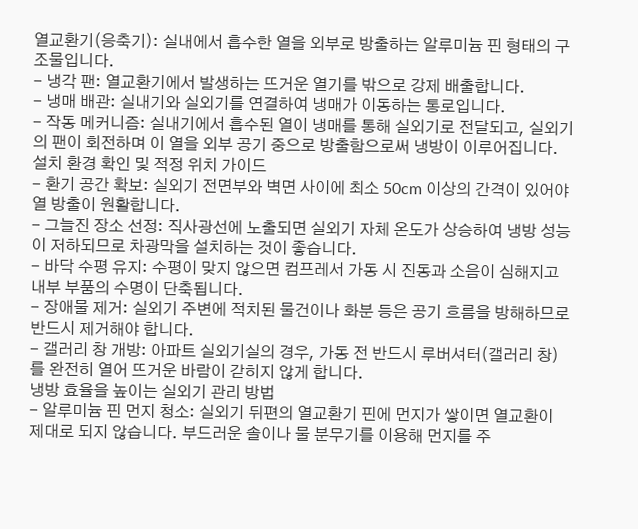열교환기(응축기): 실내에서 흡수한 열을 외부로 방출하는 알루미늄 핀 형태의 구조물입니다.
- 냉각 팬: 열교환기에서 발생하는 뜨거운 열기를 밖으로 강제 배출합니다.
- 냉매 배관: 실내기와 실외기를 연결하여 냉매가 이동하는 통로입니다.
- 작동 메커니즘: 실내기에서 흡수된 열이 냉매를 통해 실외기로 전달되고, 실외기의 팬이 회전하며 이 열을 외부 공기 중으로 방출함으로써 냉방이 이루어집니다.
설치 환경 확인 및 적정 위치 가이드
- 환기 공간 확보: 실외기 전면부와 벽면 사이에 최소 50cm 이상의 간격이 있어야 열 방출이 원활합니다.
- 그늘진 장소 선정: 직사광선에 노출되면 실외기 자체 온도가 상승하여 냉방 성능이 저하되므로 차광막을 설치하는 것이 좋습니다.
- 바닥 수평 유지: 수평이 맞지 않으면 컴프레서 가동 시 진동과 소음이 심해지고 내부 부품의 수명이 단축됩니다.
- 장애물 제거: 실외기 주변에 적치된 물건이나 화분 등은 공기 흐름을 방해하므로 반드시 제거해야 합니다.
- 갤러리 창 개방: 아파트 실외기실의 경우, 가동 전 반드시 루버셔터(갤러리 창)를 완전히 열어 뜨거운 바람이 갇히지 않게 합니다.
냉방 효율을 높이는 실외기 관리 방법
- 알루미늄 핀 먼지 청소: 실외기 뒤편의 열교환기 핀에 먼지가 쌓이면 열교환이 제대로 되지 않습니다. 부드러운 솔이나 물 분무기를 이용해 먼지를 주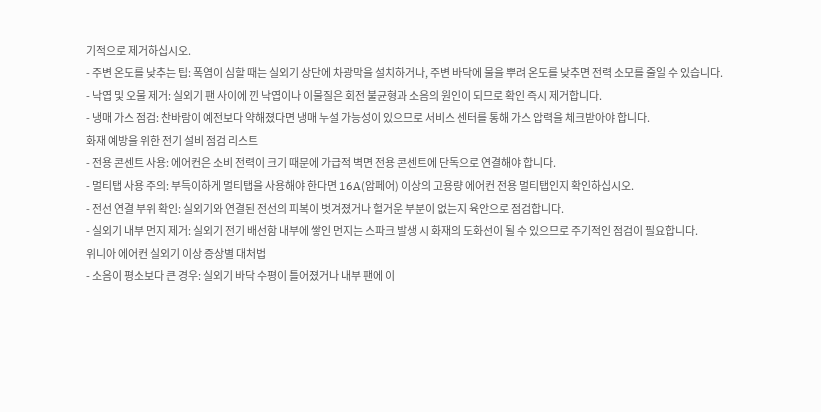기적으로 제거하십시오.
- 주변 온도를 낮추는 팁: 폭염이 심할 때는 실외기 상단에 차광막을 설치하거나, 주변 바닥에 물을 뿌려 온도를 낮추면 전력 소모를 줄일 수 있습니다.
- 낙엽 및 오물 제거: 실외기 팬 사이에 낀 낙엽이나 이물질은 회전 불균형과 소음의 원인이 되므로 확인 즉시 제거합니다.
- 냉매 가스 점검: 찬바람이 예전보다 약해졌다면 냉매 누설 가능성이 있으므로 서비스 센터를 통해 가스 압력을 체크받아야 합니다.
화재 예방을 위한 전기 설비 점검 리스트
- 전용 콘센트 사용: 에어컨은 소비 전력이 크기 때문에 가급적 벽면 전용 콘센트에 단독으로 연결해야 합니다.
- 멀티탭 사용 주의: 부득이하게 멀티탭을 사용해야 한다면 16A(암페어) 이상의 고용량 에어컨 전용 멀티탭인지 확인하십시오.
- 전선 연결 부위 확인: 실외기와 연결된 전선의 피복이 벗겨졌거나 헐거운 부분이 없는지 육안으로 점검합니다.
- 실외기 내부 먼지 제거: 실외기 전기 배선함 내부에 쌓인 먼지는 스파크 발생 시 화재의 도화선이 될 수 있으므로 주기적인 점검이 필요합니다.
위니아 에어컨 실외기 이상 증상별 대처법
- 소음이 평소보다 큰 경우: 실외기 바닥 수평이 틀어졌거나 내부 팬에 이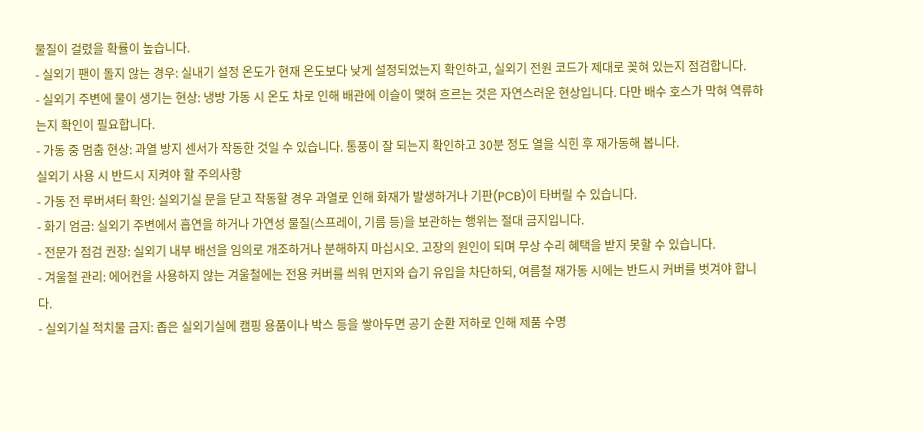물질이 걸렸을 확률이 높습니다.
- 실외기 팬이 돌지 않는 경우: 실내기 설정 온도가 현재 온도보다 낮게 설정되었는지 확인하고, 실외기 전원 코드가 제대로 꽂혀 있는지 점검합니다.
- 실외기 주변에 물이 생기는 현상: 냉방 가동 시 온도 차로 인해 배관에 이슬이 맺혀 흐르는 것은 자연스러운 현상입니다. 다만 배수 호스가 막혀 역류하는지 확인이 필요합니다.
- 가동 중 멈춤 현상: 과열 방지 센서가 작동한 것일 수 있습니다. 통풍이 잘 되는지 확인하고 30분 정도 열을 식힌 후 재가동해 봅니다.
실외기 사용 시 반드시 지켜야 할 주의사항
- 가동 전 루버셔터 확인: 실외기실 문을 닫고 작동할 경우 과열로 인해 화재가 발생하거나 기판(PCB)이 타버릴 수 있습니다.
- 화기 엄금: 실외기 주변에서 흡연을 하거나 가연성 물질(스프레이, 기름 등)을 보관하는 행위는 절대 금지입니다.
- 전문가 점검 권장: 실외기 내부 배선을 임의로 개조하거나 분해하지 마십시오. 고장의 원인이 되며 무상 수리 혜택을 받지 못할 수 있습니다.
- 겨울철 관리: 에어컨을 사용하지 않는 겨울철에는 전용 커버를 씌워 먼지와 습기 유입을 차단하되, 여름철 재가동 시에는 반드시 커버를 벗겨야 합니다.
- 실외기실 적치물 금지: 좁은 실외기실에 캠핑 용품이나 박스 등을 쌓아두면 공기 순환 저하로 인해 제품 수명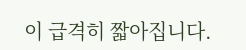이 급격히 짧아집니다.